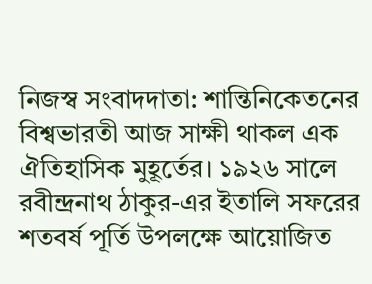নিজস্ব সংবাদদাতা: শান্তিনিকেতনের বিশ্বভারতী আজ সাক্ষী থাকল এক ঐতিহাসিক মুহূর্তের। ১৯২৬ সালে রবীন্দ্রনাথ ঠাকুর-এর ইতালি সফরের শতবর্ষ পূর্তি উপলক্ষে আয়োজিত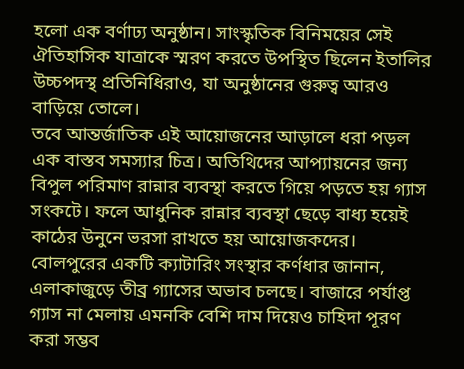হলো এক বর্ণাঢ্য অনুষ্ঠান। সাংস্কৃতিক বিনিময়ের সেই ঐতিহাসিক যাত্রাকে স্মরণ করতে উপস্থিত ছিলেন ইতালির উচ্চপদস্থ প্রতিনিধিরাও, যা অনুষ্ঠানের গুরুত্ব আরও বাড়িয়ে তোলে।
তবে আন্তর্জাতিক এই আয়োজনের আড়ালে ধরা পড়ল এক বাস্তব সমস্যার চিত্র। অতিথিদের আপ্যায়নের জন্য বিপুল পরিমাণ রান্নার ব্যবস্থা করতে গিয়ে পড়তে হয় গ্যাস সংকটে। ফলে আধুনিক রান্নার ব্যবস্থা ছেড়ে বাধ্য হয়েই কাঠের উনুনে ভরসা রাখতে হয় আয়োজকদের।
বোলপুরের একটি ক্যাটারিং সংস্থার কর্ণধার জানান, এলাকাজুড়ে তীব্র গ্যাসের অভাব চলছে। বাজারে পর্যাপ্ত গ্যাস না মেলায় এমনকি বেশি দাম দিয়েও চাহিদা পূরণ করা সম্ভব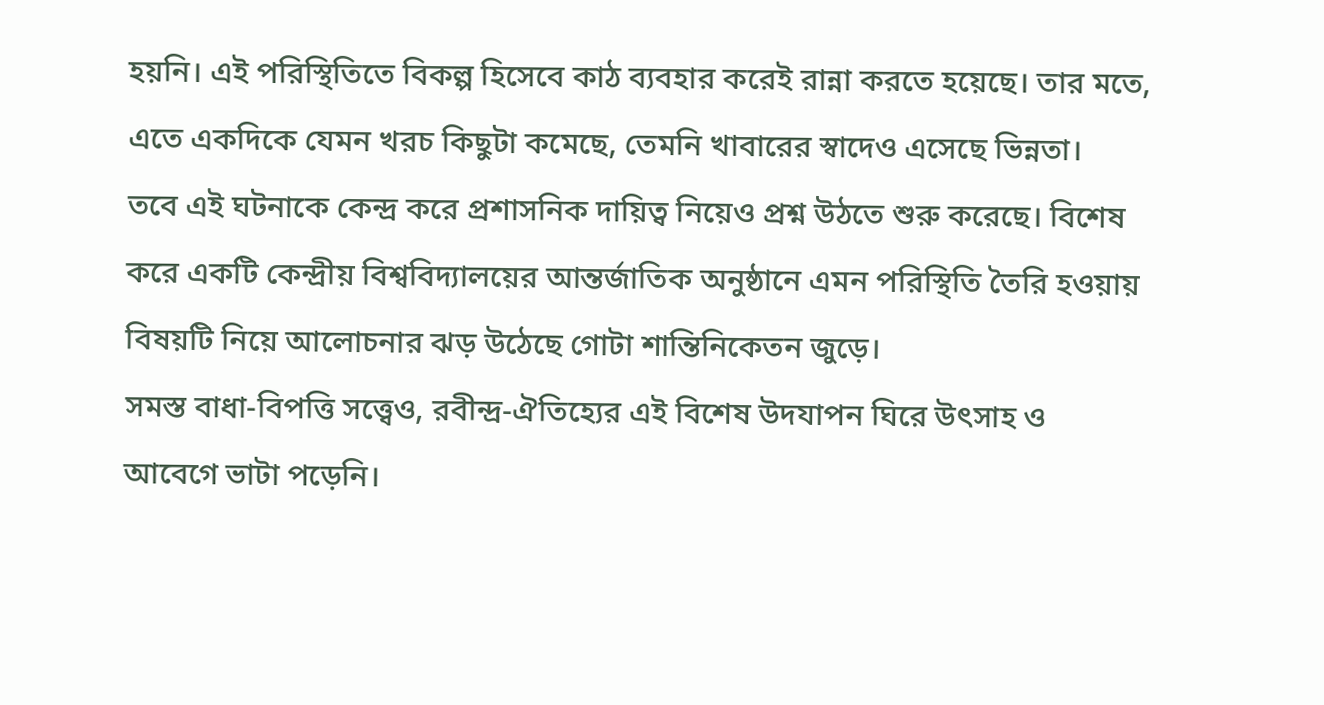হয়নি। এই পরিস্থিতিতে বিকল্প হিসেবে কাঠ ব্যবহার করেই রান্না করতে হয়েছে। তার মতে, এতে একদিকে যেমন খরচ কিছুটা কমেছে, তেমনি খাবারের স্বাদেও এসেছে ভিন্নতা।
তবে এই ঘটনাকে কেন্দ্র করে প্রশাসনিক দায়িত্ব নিয়েও প্রশ্ন উঠতে শুরু করেছে। বিশেষ করে একটি কেন্দ্রীয় বিশ্ববিদ্যালয়ের আন্তর্জাতিক অনুষ্ঠানে এমন পরিস্থিতি তৈরি হওয়ায় বিষয়টি নিয়ে আলোচনার ঝড় উঠেছে গোটা শান্তিনিকেতন জুড়ে।
সমস্ত বাধা-বিপত্তি সত্ত্বেও, রবীন্দ্র-ঐতিহ্যের এই বিশেষ উদযাপন ঘিরে উৎসাহ ও আবেগে ভাটা পড়েনি।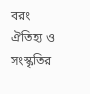বরং ঐতিহ্য ও সংস্কৃতির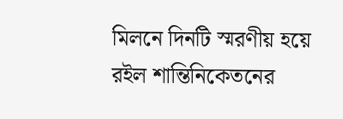মিলনে দিনটি স্মরণীয় হয়ে রইল শান্তিনিকেতনের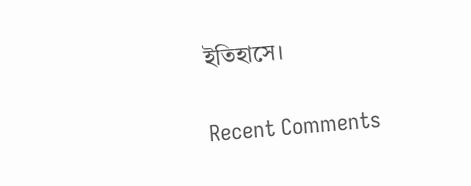ইতিহাসে।

Recent Comments